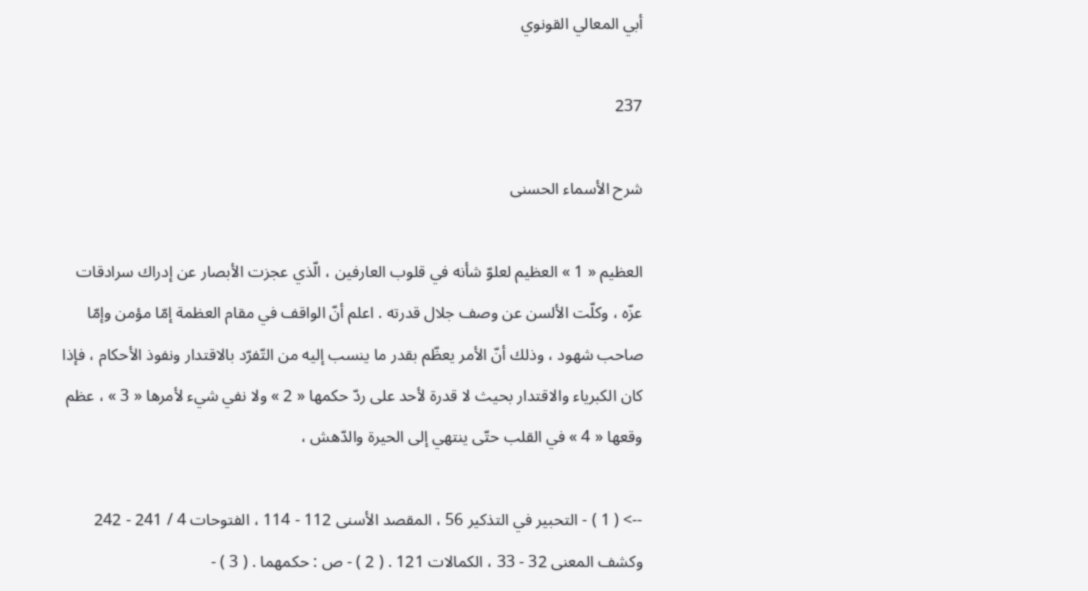أبي المعالي القونوي

237

شرح الأسماء الحسنى

العظيم « 1 » العظيم لعلوّ شأنه في قلوب العارفين ، الّذي عجزت الأبصار عن إدراك سرادقات عزّه ، وكلّت الألسن عن وصف جلال قدرته . اعلم أنّ الواقف في مقام العظمة إمّا مؤمن وإمّا صاحب شهود ، وذلك أنّ الأمر يعظّم بقدر ما ينسب إليه من التّفرّد بالاقتدار ونفوذ الأحكام ، فإذا كان الكبرياء والاقتدار بحيث لا قدرة لأحد على ردّ حكمها « 2 » ولا نفي شيء لأمرها « 3 » ، عظم وقعها « 4 » في القلب حتّى ينتهي إلى الحيرة والدّهش ،

--> ( 1 ) - التحبير في التذكير 56 ، المقصد الأسنى 112 - 114 ، الفتوحات 4 / 241 - 242 وكشف المعنى 32 - 33 ، الكمالات 121 . ( 2 ) - ص : حكمهما . ( 3 ) -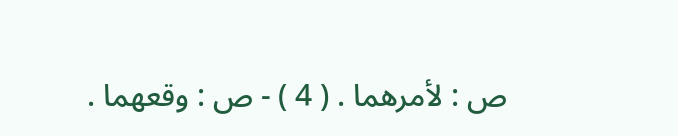ص : لأمرهما . ( 4 ) - ص : وقعهما .